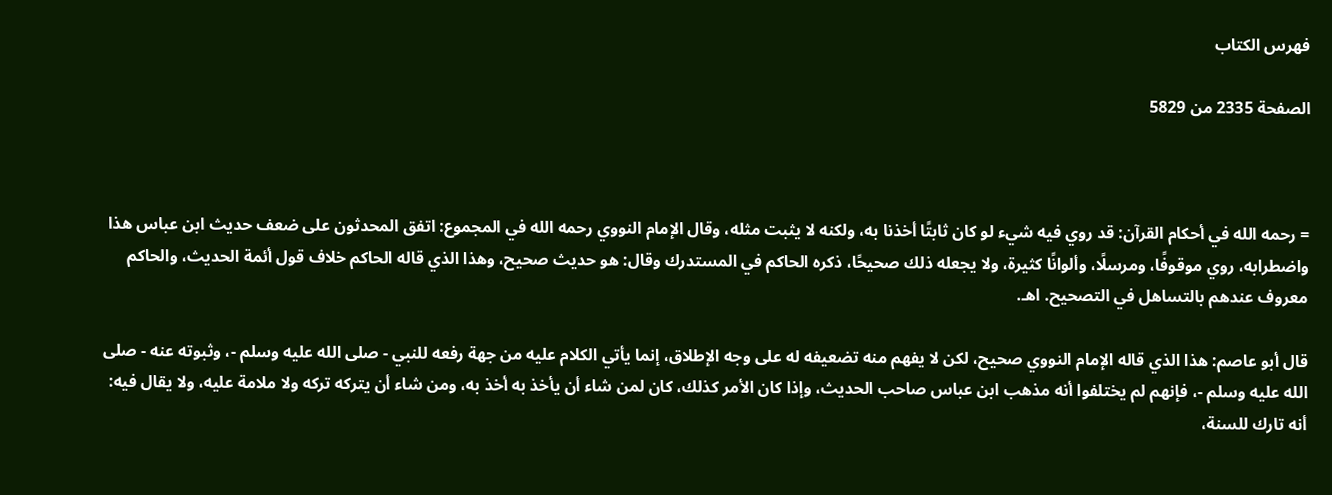فهرس الكتاب

الصفحة 2335 من 5829



= رحمه الله في أحكام القرآن: قد روي فيه شيء لو كان ثابتًا أخذنا به، ولكنه لا يثبت مثله، وقال الإمام النووي رحمه الله في المجموع: اتفق المحدثون على ضعف حديث ابن عباس هذا واضطرابه، روي موقوفًا، ومرسلًا، وألوانًا كثيرة، ولا يجعله ذلك صحيحًا، ذكره الحاكم في المستدرك وقال: هو حديث صحيح، وهذا الذي قاله الحاكم خلاف قول أئمة الحديث، والحاكم معروف عندهم بالتساهل في التصحيح. اهـ.

قال أبو عاصم: هذا الذي قاله الإمام النووي صحيح، لكن لا يفهم منه تضعيفه له على وجه الإطلاق، إنما يأتي الكلام عليه من جهة رفعه للنبي - صلى الله عليه وسلم -، وثبوته عنه - صلى الله عليه وسلم -، فإنهم لم يختلفوا أنه مذهب ابن عباس صاحب الحديث، وإذا كان الأمر كذلك، كان لمن شاء أن يأخذ به أخذ به، ومن شاء أن يتركه تركه ولا ملامة عليه، ولا يقال فيه: أنه تارك للسنة،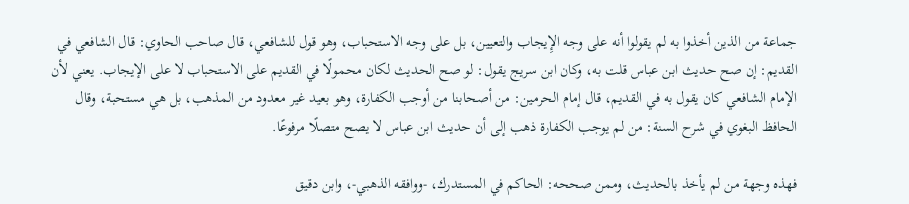جماعة من الذين أخذوا به لم يقولوا أنه على وجه الإِيجاب والتعيين، بل على وجه الاستحباب، وهو قول للشافعي، قال صاحب الحاوي: قال الشافعي في القديم: إن صح حديث ابن عباس قلت به، وكان ابن سريج يقول: لو صح الحديث لكان محمولًا في القديم على الاستحباب لا على الإيجاب. يعني لأن الإمام الشافعي كان يقول به في القديم، قال إمام الحرمين: من أصحابنا من أوجب الكفارة، وهو بعيد غير معدود من المذهب، بل هي مستحبة، وقال الحافظ البغوي في شرح السنة: من لم يوجب الكفارة ذهب إلى أن حديث ابن عباس لا يصح متصلًا مرفوعًا.

فهذه وجهة من لم يأخذ بالحديث، وممن صححه: الحاكم في المستدرك، -ووافقه الذهبي-، وابن دقيق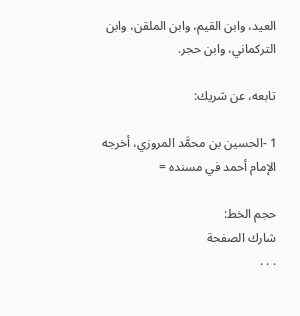العيد، وابن القيم، وابن الملقن، وابن التركماني، وابن حجر.

تابعه، عن شريك:

1 -الحسين بن محمَّد المروزي، أخرجه الإمام أحمد في مسنده =

حجم الخط:
شارك الصفحة
. . .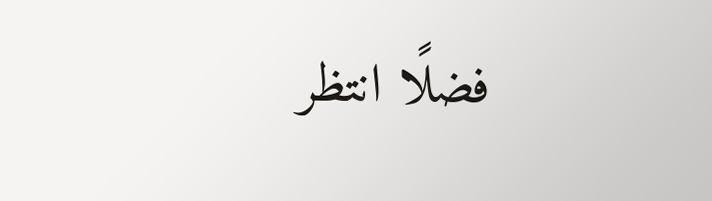فضلًا انتظر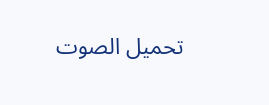تحميل الصوت